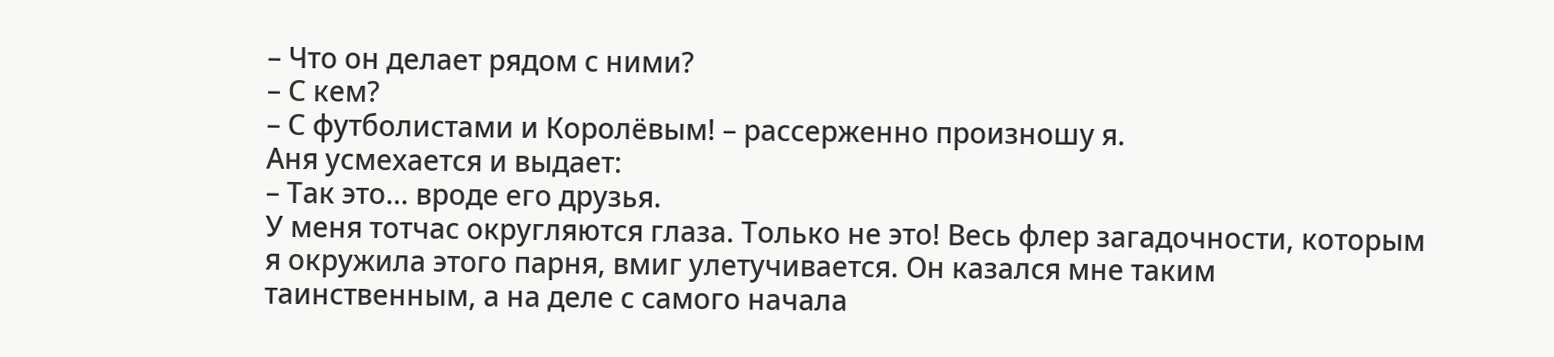– Что он делает рядом с ними?
– С кем?
– С футболистами и Королёвым! – рассерженно произношу я.
Аня усмехается и выдает:
– Так это… вроде его друзья.
У меня тотчас округляются глаза. Только не это! Весь флер загадочности, которым я окружила этого парня, вмиг улетучивается. Он казался мне таким таинственным, а на деле с самого начала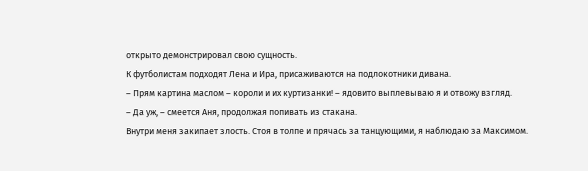открыто демонстрировал свою сущность.
К футболистам подходят Лена и Ира, присаживаются на подлокотники дивана.
– Прям картина маслом – короли и их куртизанки! – ядовито выплевываю я и отвожу взгляд.
– Да уж, – смеется Аня, продолжая попивать из стакана.
Внутри меня закипает злость. Стоя в толпе и прячась за танцующими, я наблюдаю за Максимом.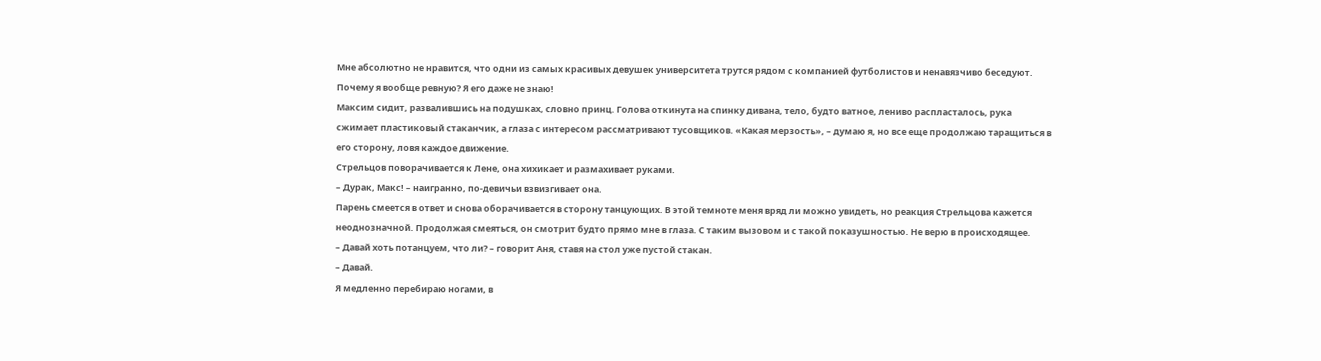Мне абсолютно не нравится, что одни из самых красивых девушек университета трутся рядом с компанией футболистов и ненавязчиво беседуют. Почему я вообще ревную? Я его даже не знаю!
Максим сидит, развалившись на подушках, словно принц. Голова откинута на спинку дивана, тело, будто ватное, лениво распласталось, рука сжимает пластиковый стаканчик, а глаза с интересом рассматривают тусовщиков. «Какая мерзость», – думаю я, но все еще продолжаю таращиться в его сторону, ловя каждое движение.
Стрельцов поворачивается к Лене, она хихикает и размахивает руками.
– Дурак, Макс! – наигранно, по-девичьи взвизгивает она.
Парень смеется в ответ и снова оборачивается в сторону танцующих. В этой темноте меня вряд ли можно увидеть, но реакция Стрельцова кажется неоднозначной. Продолжая смеяться, он смотрит будто прямо мне в глаза. С таким вызовом и с такой показушностью. Не верю в происходящее.
– Давай хоть потанцуем, что ли? – говорит Аня, ставя на стол уже пустой стакан.
– Давай.
Я медленно перебираю ногами, в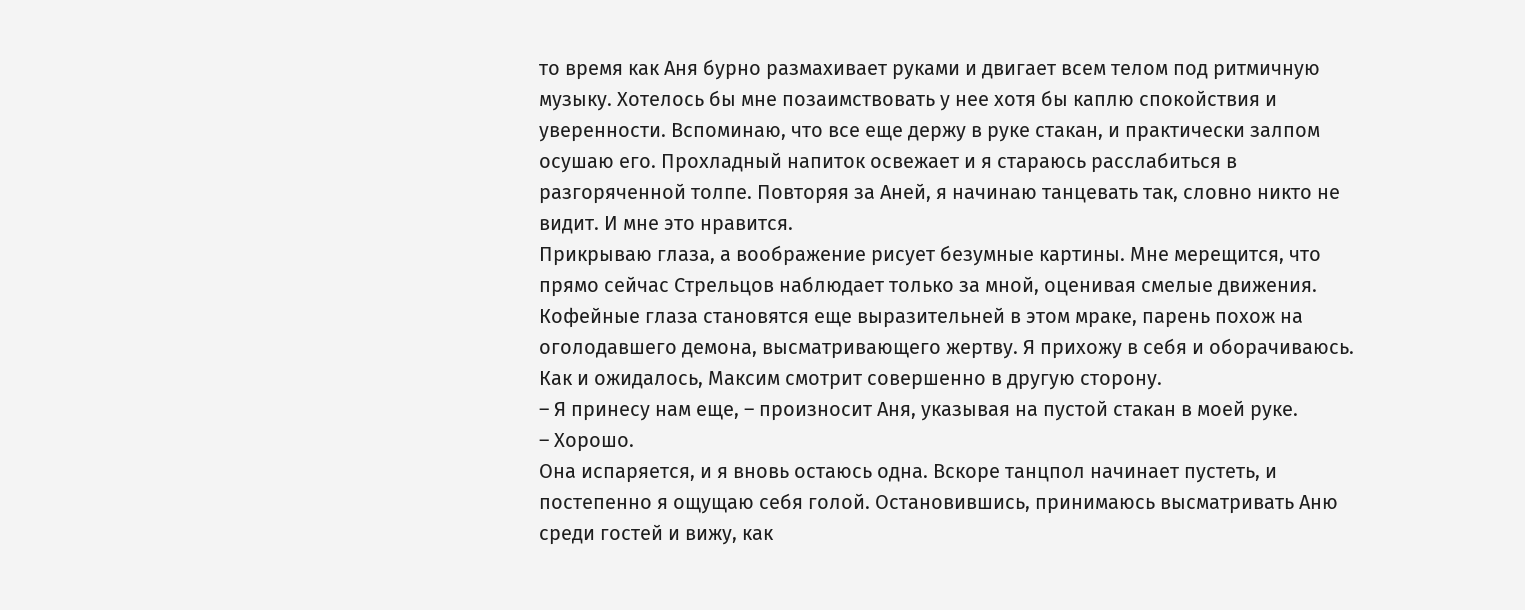то время как Аня бурно размахивает руками и двигает всем телом под ритмичную музыку. Хотелось бы мне позаимствовать у нее хотя бы каплю спокойствия и уверенности. Вспоминаю, что все еще держу в руке стакан, и практически залпом осушаю его. Прохладный напиток освежает и я стараюсь расслабиться в разгоряченной толпе. Повторяя за Аней, я начинаю танцевать так, словно никто не видит. И мне это нравится.
Прикрываю глаза, а воображение рисует безумные картины. Мне мерещится, что прямо сейчас Стрельцов наблюдает только за мной, оценивая смелые движения. Кофейные глаза становятся еще выразительней в этом мраке, парень похож на оголодавшего демона, высматривающего жертву. Я прихожу в себя и оборачиваюсь. Как и ожидалось, Максим смотрит совершенно в другую сторону.
– Я принесу нам еще, – произносит Аня, указывая на пустой стакан в моей руке.
– Хорошо.
Она испаряется, и я вновь остаюсь одна. Вскоре танцпол начинает пустеть, и постепенно я ощущаю себя голой. Остановившись, принимаюсь высматривать Аню среди гостей и вижу, как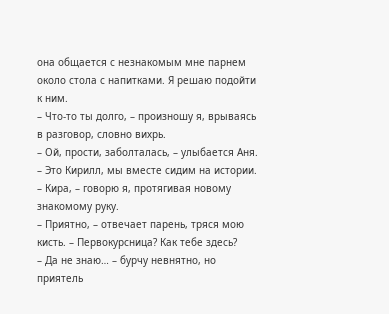она общается с незнакомым мне парнем около стола с напитками. Я решаю подойти к ним.
– Что-то ты долго, – произношу я, врываясь в разговор, словно вихрь.
– Ой, прости, заболталась, – улыбается Аня. – Это Кирилл, мы вместе сидим на истории.
– Кира, – говорю я, протягивая новому знакомому руку.
– Приятно, – отвечает парень, тряся мою кисть. – Первокурсница? Как тебе здесь?
– Да не знаю… – бурчу невнятно, но приятель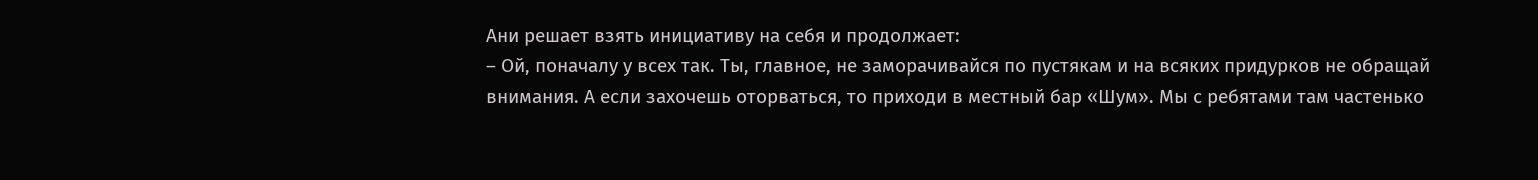Ани решает взять инициативу на себя и продолжает:
– Ой, поначалу у всех так. Ты, главное, не заморачивайся по пустякам и на всяких придурков не обращай внимания. А если захочешь оторваться, то приходи в местный бар «Шум». Мы с ребятами там частенько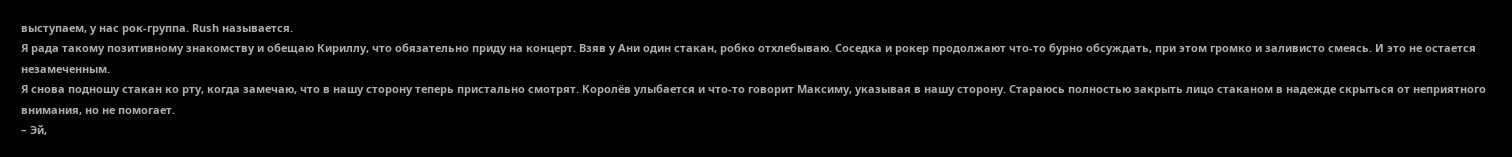выступаем, у нас рок-группа. Rush называется.
Я рада такому позитивному знакомству и обещаю Кириллу, что обязательно приду на концерт. Взяв у Ани один стакан, робко отхлебываю. Соседка и рокер продолжают что-то бурно обсуждать, при этом громко и заливисто смеясь. И это не остается незамеченным.
Я снова подношу стакан ко рту, когда замечаю, что в нашу сторону теперь пристально смотрят. Королёв улыбается и что-то говорит Максиму, указывая в нашу сторону. Стараюсь полностью закрыть лицо стаканом в надежде скрыться от неприятного внимания, но не помогает.
– Эй,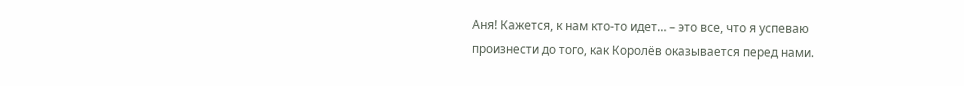Аня! Кажется, к нам кто-то идет… – это все, что я успеваю произнести до того, как Королёв оказывается перед нами.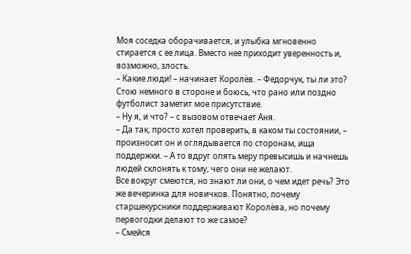Моя соседка оборачивается, и улыбка мгновенно стирается с ее лица. Вместо нее приходит уверенность и, возможно, злость.
– Какие люди! – начинает Королёв. – Федорчук, ты ли это?
Стою немного в стороне и боюсь, что рано или поздно футболист заметит мое присутствие.
– Ну я, и что? – с вызовом отвечает Аня.
– Да так, просто хотел проверить, в каком ты состоянии, – произносит он и оглядывается по сторонам, ища поддержки. – А то вдруг опять меру превысишь и начнешь людей склонять к тому, чего они не желают.
Все вокруг смеются, но знают ли они, о чем идет речь? Это же вечеринка для новичков. Понятно, почему старшекурсники поддерживают Королёва, но почему первогодки делают то же самое?
– Смейся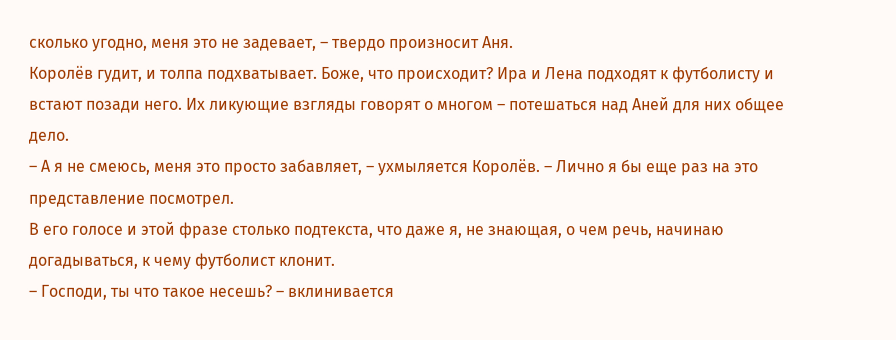сколько угодно, меня это не задевает, – твердо произносит Аня.
Королёв гудит, и толпа подхватывает. Боже, что происходит? Ира и Лена подходят к футболисту и встают позади него. Их ликующие взгляды говорят о многом – потешаться над Аней для них общее дело.
– А я не смеюсь, меня это просто забавляет, – ухмыляется Королёв. – Лично я бы еще раз на это представление посмотрел.
В его голосе и этой фразе столько подтекста, что даже я, не знающая, о чем речь, начинаю догадываться, к чему футболист клонит.
– Господи, ты что такое несешь? – вклинивается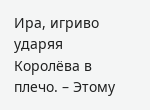Ира, игриво ударяя Королёва в плечо. – Этому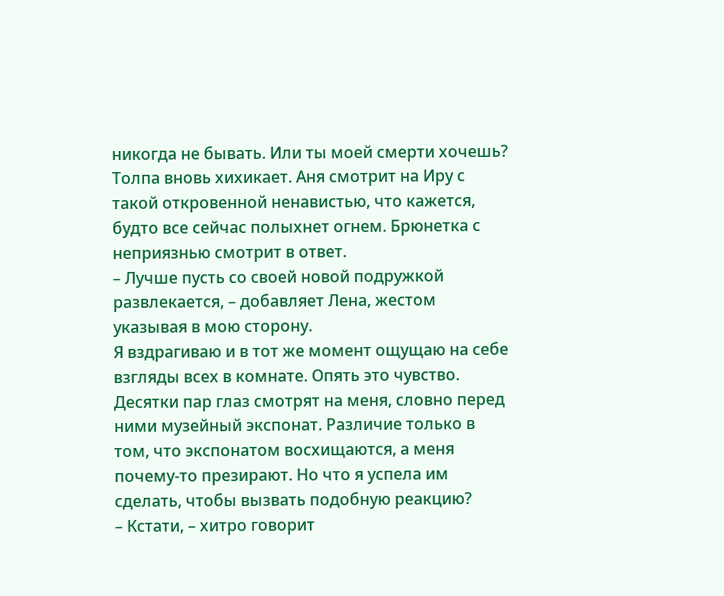никогда не бывать. Или ты моей смерти хочешь?
Толпа вновь хихикает. Аня смотрит на Иру с такой откровенной ненавистью, что кажется, будто все сейчас полыхнет огнем. Брюнетка с неприязнью смотрит в ответ.
– Лучше пусть со своей новой подружкой развлекается, – добавляет Лена, жестом указывая в мою сторону.
Я вздрагиваю и в тот же момент ощущаю на себе взгляды всех в комнате. Опять это чувство. Десятки пар глаз смотрят на меня, словно перед ними музейный экспонат. Различие только в том, что экспонатом восхищаются, а меня почему-то презирают. Но что я успела им сделать, чтобы вызвать подобную реакцию?
– Кстати, – хитро говорит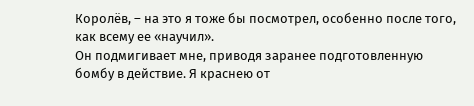Королёв, – на это я тоже бы посмотрел, особенно после того, как всему ее «научил».
Он подмигивает мне, приводя заранее подготовленную бомбу в действие. Я краснею от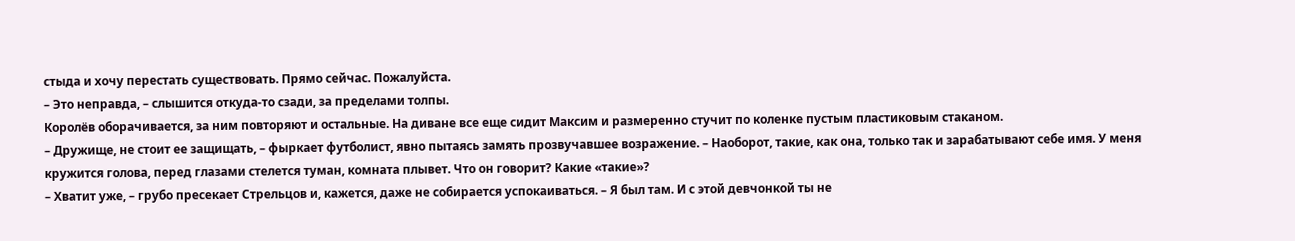стыда и хочу перестать существовать. Прямо сейчас. Пожалуйста.
– Это неправда, – слышится откуда-то сзади, за пределами толпы.
Королёв оборачивается, за ним повторяют и остальные. На диване все еще сидит Максим и размеренно стучит по коленке пустым пластиковым стаканом.
– Дружище, не стоит ее защищать, – фыркает футболист, явно пытаясь замять прозвучавшее возражение. – Наоборот, такие, как она, только так и зарабатывают себе имя. У меня кружится голова, перед глазами стелется туман, комната плывет. Что он говорит? Какие «такие»?
– Хватит уже, – грубо пресекает Стрельцов и, кажется, даже не собирается успокаиваться. – Я был там. И с этой девчонкой ты не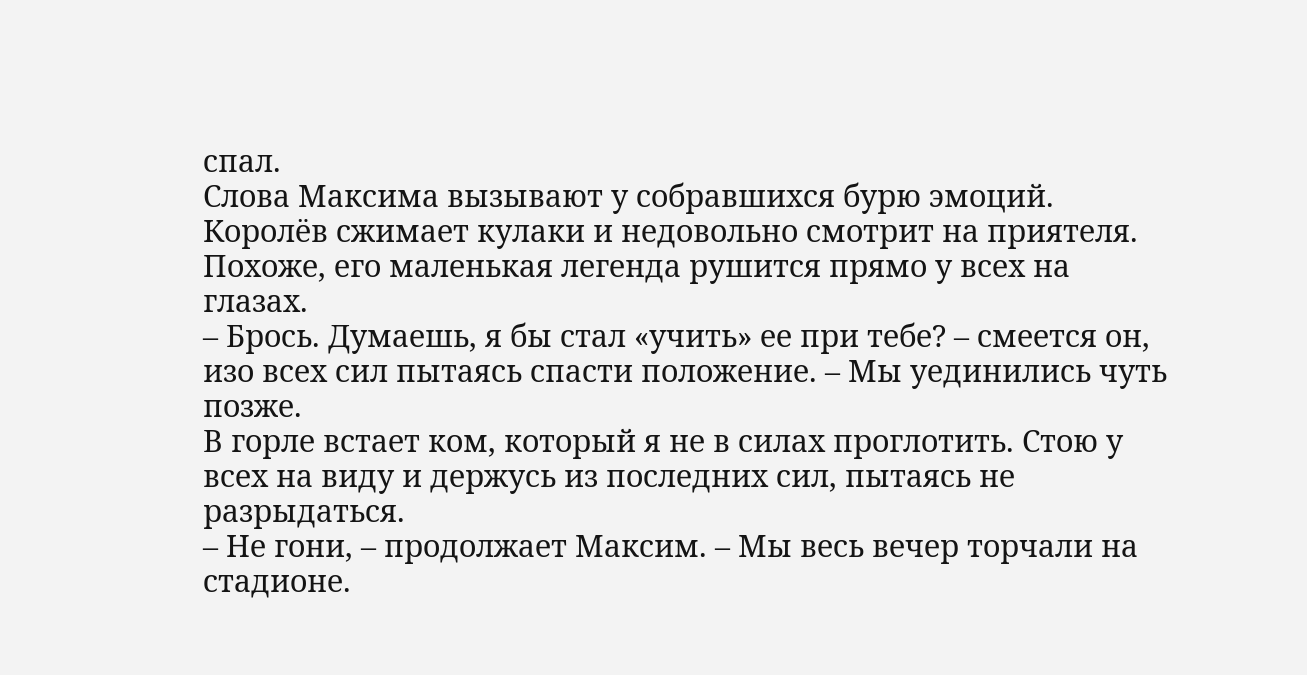спал.
Слова Максима вызывают у собравшихся бурю эмоций. Королёв сжимает кулаки и недовольно смотрит на приятеля. Похоже, его маленькая легенда рушится прямо у всех на глазах.
– Брось. Думаешь, я бы стал «учить» ее при тебе? – смеется он, изо всех сил пытаясь спасти положение. – Мы уединились чуть позже.
В горле встает ком, который я не в силах проглотить. Стою у всех на виду и держусь из последних сил, пытаясь не разрыдаться.
– Не гони, – продолжает Максим. – Мы весь вечер торчали на стадионе.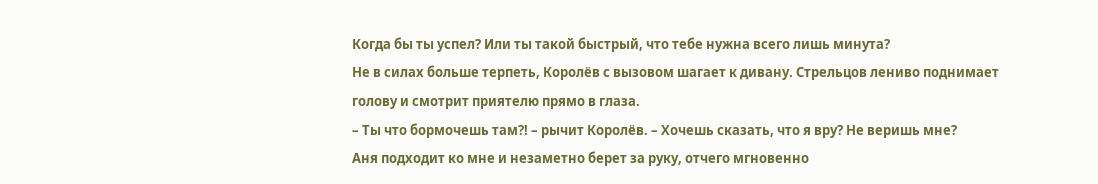Когда бы ты успел? Или ты такой быстрый, что тебе нужна всего лишь минута?
Не в силах больше терпеть, Королёв с вызовом шагает к дивану. Стрельцов лениво поднимает голову и смотрит приятелю прямо в глаза.
– Ты что бормочешь там?! – рычит Королёв. – Хочешь сказать, что я вру? Не веришь мне?
Аня подходит ко мне и незаметно берет за руку, отчего мгновенно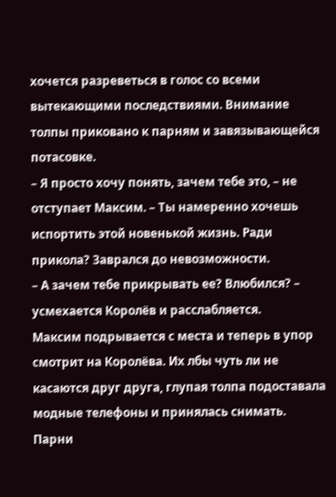хочется разреветься в голос со всеми вытекающими последствиями. Внимание толпы приковано к парням и завязывающейся потасовке.
– Я просто хочу понять, зачем тебе это, – не отступает Максим. – Ты намеренно хочешь испортить этой новенькой жизнь. Ради прикола? Заврался до невозможности.
– А зачем тебе прикрывать ее? Влюбился? – усмехается Королёв и расслабляется.
Максим подрывается с места и теперь в упор смотрит на Королёва. Их лбы чуть ли не касаются друг друга, глупая толпа подоставала модные телефоны и принялась снимать. Парни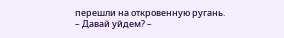перешли на откровенную ругань.
– Давай уйдем? –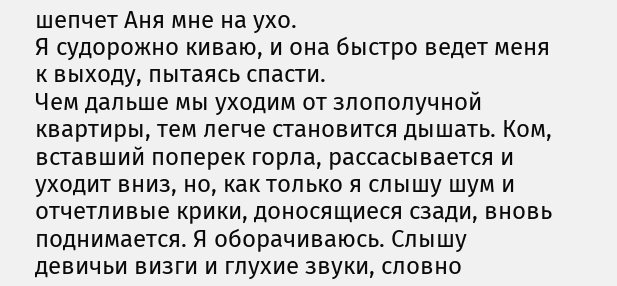шепчет Аня мне на ухо.
Я судорожно киваю, и она быстро ведет меня к выходу, пытаясь спасти.
Чем дальше мы уходим от злополучной квартиры, тем легче становится дышать. Ком, вставший поперек горла, рассасывается и уходит вниз, но, как только я слышу шум и отчетливые крики, доносящиеся сзади, вновь поднимается. Я оборачиваюсь. Слышу девичьи визги и глухие звуки, словно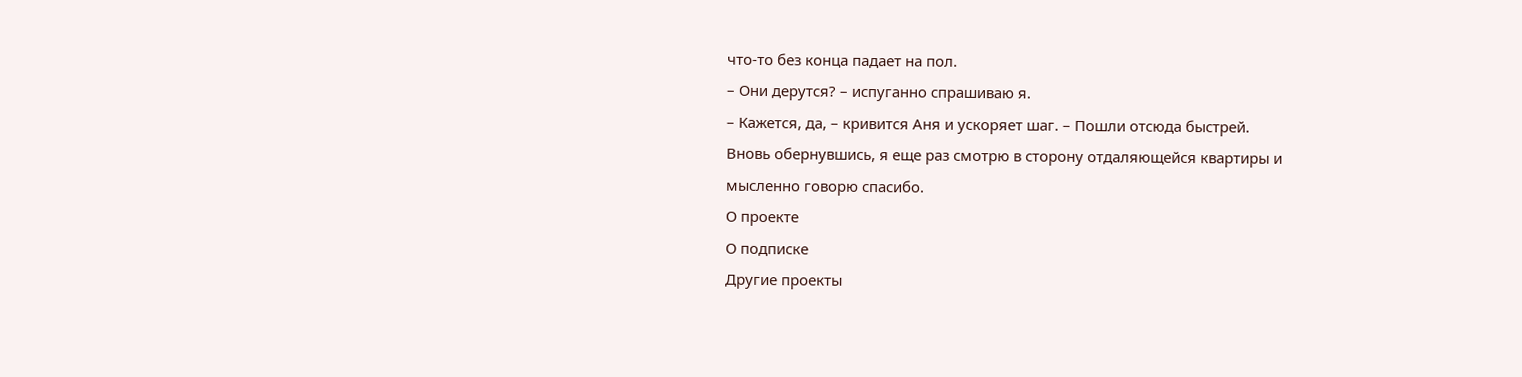что-то без конца падает на пол.
– Они дерутся? – испуганно спрашиваю я.
– Кажется, да, – кривится Аня и ускоряет шаг. – Пошли отсюда быстрей.
Вновь обернувшись, я еще раз смотрю в сторону отдаляющейся квартиры и мысленно говорю спасибо.
О проекте
О подписке
Другие проекты